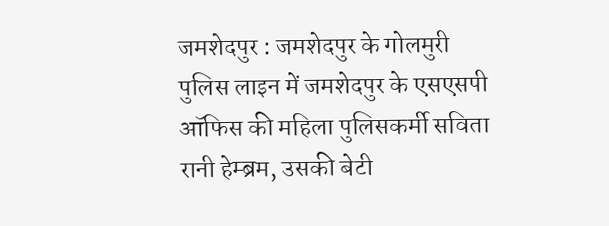जमशेदपुर : जमशेदपुर के गोलमुरी पुलिस लाइन में जमशेदपुर के एसएसपी ऑफिस की महिला पुलिसकर्मी सविता रानी हेम्ब्रम, उसकी बेटी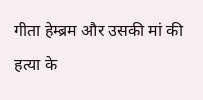गीता हेम्ब्रम और उसकी मां की हत्या के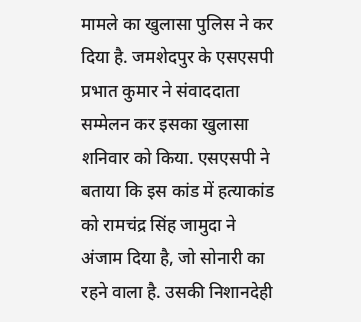मामले का खुलासा पुलिस ने कर दिया है. जमशेदपुर के एसएसपी प्रभात कुमार ने संवाददाता सम्मेलन कर इसका खुलासा शनिवार को किया. एसएसपी ने बताया कि इस कांड में हत्याकांड को रामचंद्र सिंह जामुदा ने अंजाम दिया है, जो सोनारी का रहने वाला है. उसकी निशानदेही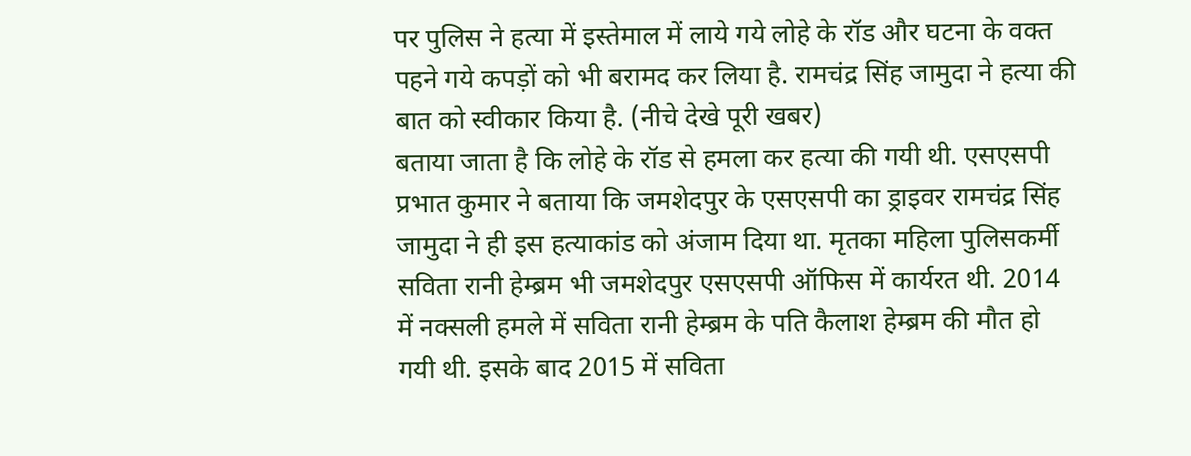पर पुलिस ने हत्या में इस्तेमाल में लाये गये लोहे के रॉड और घटना के वक्त पहने गये कपड़ों को भी बरामद कर लिया है. रामचंद्र सिंह जामुदा ने हत्या की बात को स्वीकार किया है. (नीचे देखे पूरी खबर)
बताया जाता है कि लोहे के रॉड से हमला कर हत्या की गयी थी. एसएसपी प्रभात कुमार ने बताया कि जमशेदपुर के एसएसपी का ड्राइवर रामचंद्र सिंह जामुदा ने ही इस हत्याकांड को अंजाम दिया था. मृतका महिला पुलिसकर्मी सविता रानी हेम्ब्रम भी जमशेदपुर एसएसपी ऑफिस में कार्यरत थी. 2014 में नक्सली हमले में सविता रानी हेम्ब्रम के पति कैलाश हेम्ब्रम की मौत हो गयी थी. इसके बाद 2015 में सविता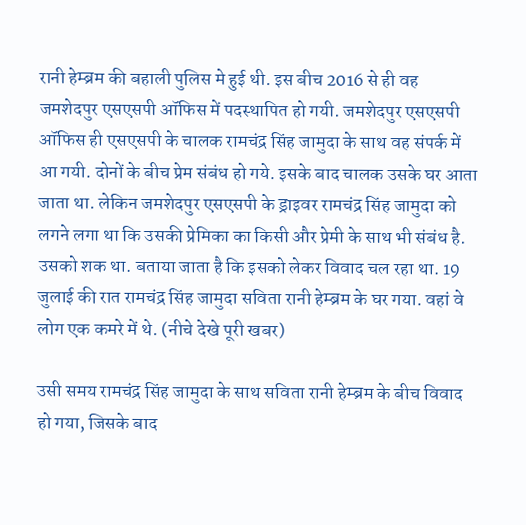रानी हेम्ब्रम की बहाली पुलिस मे हुई थी. इस बीच 2016 से ही वह जमशेदपुर एसएसपी ऑफिस में पदस्थापित हो गयी. जमशेदपुर एसएसपी ऑफिस ही एसएसपी के चालक रामचंद्र सिंह जामुदा के साथ वह संपर्क में आ गयी. दोनों के बीच प्रेम संबंध हो गये. इसके बाद चालक उसके घर आता जाता था. लेकिन जमशेदपुर एसएसपी के ड्राइवर रामचंद्र सिंह जामुदा को लगने लगा था कि उसकी प्रेमिका का किसी और प्रेमी के साथ भी संबंध है. उसको शक था. बताया जाता है कि इसको लेकर विवाद चल रहा था. 19 जुलाई की रात रामचंद्र सिंह जामुदा सविता रानी हेम्ब्रम के घर गया. वहां वे लोग एक कमरे में थे. (नीचे देखे पूरी खबर)

उसी समय रामचंद्र सिंह जामुदा के साथ सविता रानी हेम्ब्रम के बीच विवाद हो गया, जिसके बाद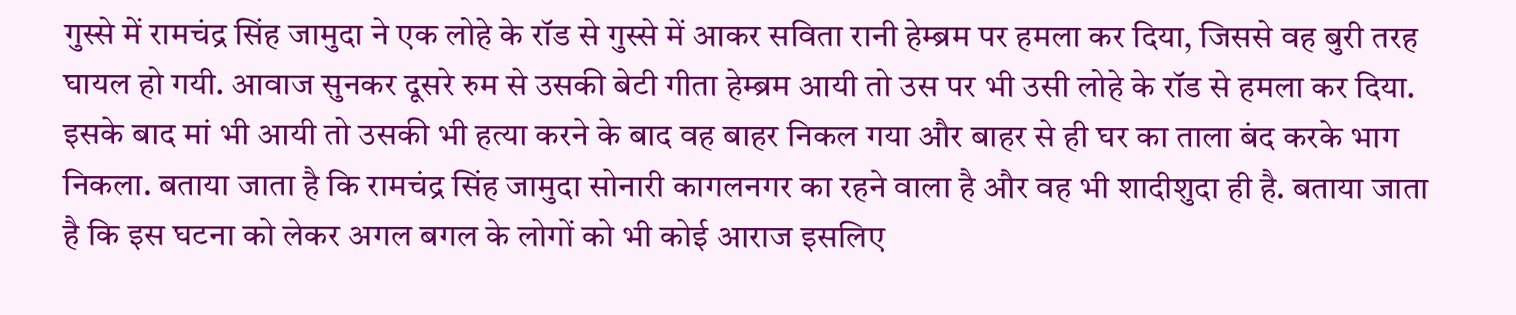गुस्से में रामचंद्र सिंह जामुदा ने एक लोहे के रॉड से गुस्से में आकर सविता रानी हेम्ब्रम पर हमला कर दिया, जिससे वह बुरी तरह घायल हो गयी. आवाज सुनकर दूसरे रुम से उसकी बेटी गीता हेम्ब्रम आयी तो उस पर भी उसी लोहे के रॉड से हमला कर दिया. इसके बाद मां भी आयी तो उसकी भी हत्या करने के बाद वह बाहर निकल गया और बाहर से ही घर का ताला बंद करके भाग निकला. बताया जाता है कि रामचंद्र सिंह जामुदा सोनारी कागलनगर का रहने वाला है और वह भी शादीशुदा ही है. बताया जाता है कि इस घटना को लेकर अगल बगल के लोगों को भी कोई आराज इसलिए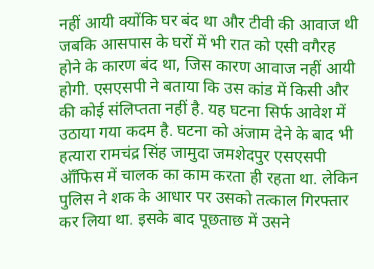नहीं आयी क्योंकि घर बंद था और टीवी की आवाज थी जबकि आसपास के घरों में भी रात को एसी वगैरह होने के कारण बंद था, जिस कारण आवाज नहीं आयी होगी. एसएसपी ने बताया कि उस कांड में किसी और की कोई संलिप्तता नहीं है. यह घटना सिर्फ आवेश में उठाया गया कदम है. घटना को अंजाम देने के बाद भी हत्यारा रामचंद्र सिंह जामुदा जमशेदपुर एसएसपी ऑँफिस में चालक का काम करता ही रहता था. लेकिन पुलिस ने शक के आधार पर उसको तत्काल गिरफ्तार कर लिया था. इसके बाद पूछताछ में उसने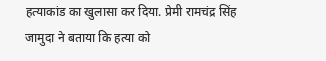हत्याकांड का खुलासा कर दिया. प्रेमी रामचंद्र सिंह जामुदा ने बताया कि हत्या को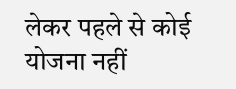लेकर पहले से कोई योजना नहीं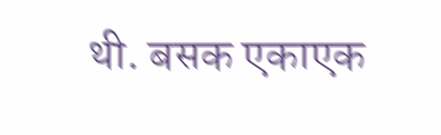थी. बसक एकाएक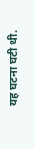यह घटना घटी थी.